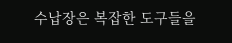수납장은 복잡한 도구들을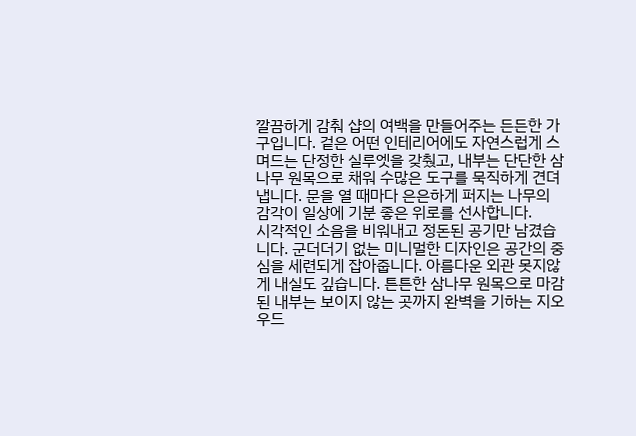깔끔하게 감춰 샵의 여백을 만들어주는 든든한 가구입니다. 겉은 어떤 인테리어에도 자연스럽게 스며드는 단정한 실루엣을 갖췄고, 내부는 단단한 삼나무 원목으로 채워 수많은 도구를 묵직하게 견뎌냅니다. 문을 열 때마다 은은하게 퍼지는 나무의 감각이 일상에 기분 좋은 위로를 선사합니다.
시각적인 소음을 비워내고 정돈된 공기만 남겼습니다. 군더더기 없는 미니멀한 디자인은 공간의 중심을 세련되게 잡아줍니다. 아름다운 외관 못지않게 내실도 깊습니다. 튼튼한 삼나무 원목으로 마감된 내부는 보이지 않는 곳까지 완벽을 기하는 지오우드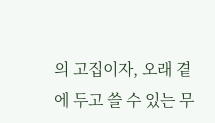의 고집이자, 오래 곁에 두고 쓸 수 있는 무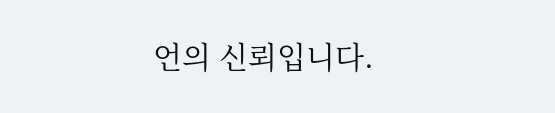언의 신뢰입니다.